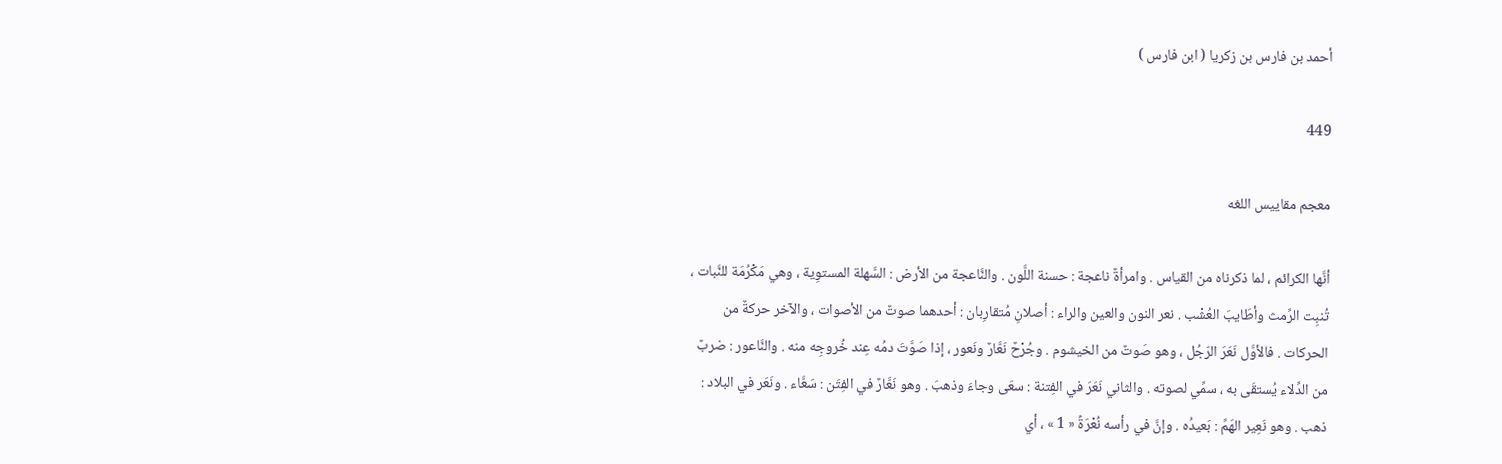أحمد بن فارس بن زكريا ( ابن فارس )

449

معجم مقاييس اللغه

أنَّها الكرائم ، لما ذكرناه من القياس . وامرأةٌ ناعجة : حسنة اللَّون . والنَّاعجة من الأرض : السَّهلة المستوِية ، وهي مَكْرُمَة للنَّبات ، تُنبِت الرِّمث وأطَايبَ العُشْب . نعر النون والعين والراء : أصلانِ مُتقارِبان : أحدهما صوتٌ من الأصوات ، والآخر حركةٌ من الحركات . فالأوَّل نَعَرَ الرّجُل ، وهو صَوتٌ من الخيشوم . وجُرْحٌ نَعَّارٌ ونَعور ، إذا صَوَّتَ دمُه عِند خُروجِه منه . والنَّاعور : ضربٌ من الدِّلاء يُستقَى به ، سمِّي لصوته . والثاني نَعَرَ في الفِتنة : سعَى وجاءَ وذهبَ . وهو نَعَّارٌ في الفِتَن : سَعَّاء . ونَعَر في البلاد : ذهب . وهو نَعِير الهَمِّ : بَعيدُه . وإنَّ في رأسه نُعْرَةً « 1 » ، أي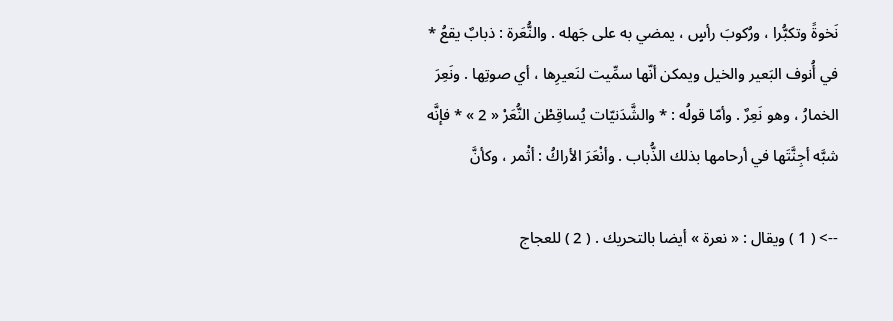نَخوةً وتكبُّرا ، ورُكوبَ رأسٍ ، يمضي به على جَهله . والنُّعَرة : ذبابٌ يقعُ * في أُنوف البَعير والخيل ويمكن أنّها سمِّيت لنَعيرِها ، أي صوتِها . ونَعِرَ الخمارُ ، وهو نَعِرٌ . وأمّا قولُه : * والشَّدَنيّات يُساقِطْن النُّعَرْ « 2 » * فإنَّه شبَّه أجِنَّتَها في أرحامها بذلك الذُّباب . وأنْعَرَ الأراكُ : أثْمر ، وكأنَّ

--> ( 1 ) ويقال : « نعرة » أيضا بالتحريك . ( 2 ) للعجاج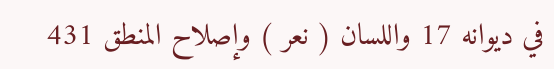في ديوانه 17 واللسان ( نعر ) وإصلاح المنطق 431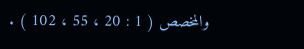والمخصص ( 1 : 20 ، 55 ، 102 ) .